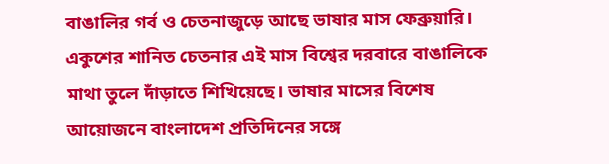বাঙালির গর্ব ও চেতনাজুড়ে আছে ভাষার মাস ফেব্রুয়ারি। একুশের শানিত চেতনার এই মাস বিশ্বের দরবারে বাঙালিকে মাথা তুলে দাঁড়াতে শিখিয়েছে। ভাষার মাসের বিশেষ আয়োজনে বাংলাদেশ প্রতিদিনের সঙ্গে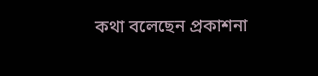কথা বলেছেন প্রকাশনা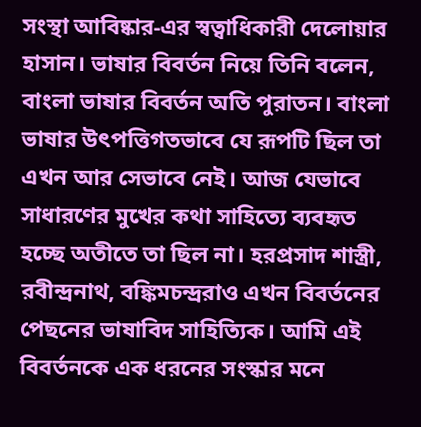সংস্থা আবিষ্কার-এর স্বত্বাধিকারী দেলোয়ার হাসান। ভাষার বিবর্তন নিয়ে তিনি বলেন, বাংলা ভাষার বিবর্তন অতি পুরাতন। বাংলা ভাষার উৎপত্তিগতভাবে যে রূপটি ছিল তা এখন আর সেভাবে নেই। আজ যেভাবে সাধারণের মুখের কথা সাহিত্যে ব্যবহৃত হচ্ছে অতীতে তা ছিল না। হরপ্রসাদ শাস্ত্রী, রবীন্দ্রনাথ, বঙ্কিমচন্দ্ররাও এখন বিবর্তনের পেছনের ভাষাবিদ সাহিত্যিক। আমি এই বিবর্তনকে এক ধরনের সংস্কার মনে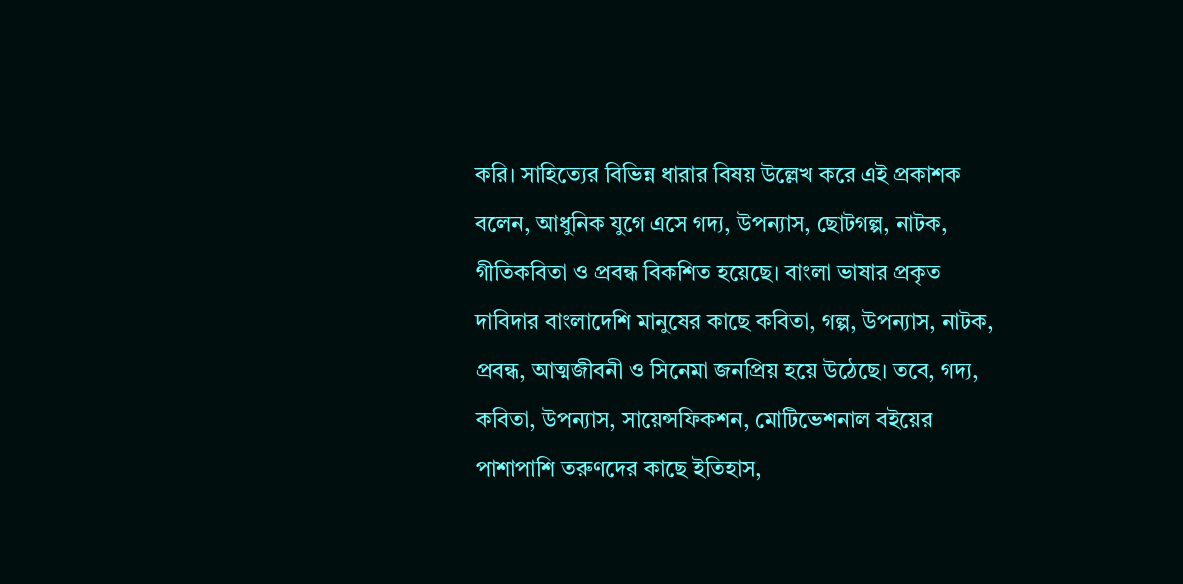করি। সাহিত্যের বিভিন্ন ধারার বিষয় উল্লেখ করে এই প্রকাশক বলেন, আধুনিক যুগে এসে গদ্য, উপন্যাস, ছোটগল্প, নাটক, গীতিকবিতা ও প্রবন্ধ বিকশিত হয়েছে। বাংলা ভাষার প্রকৃত দাবিদার বাংলাদেশি মানুষের কাছে কবিতা, গল্প, উপন্যাস, নাটক, প্রবন্ধ, আত্মজীবনী ও সিনেমা জনপ্রিয় হয়ে উঠেছে। তবে, গদ্য, কবিতা, উপন্যাস, সায়েন্সফিকশন, মোটিভেশনাল বইয়ের পাশাপাশি তরুণদের কাছে ইতিহাস,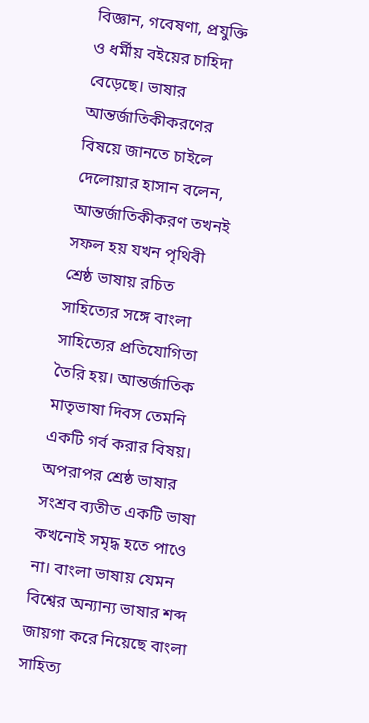বিজ্ঞান, গবেষণা, প্রযুক্তি ও ধর্মীয় বইয়ের চাহিদা বেড়েছে। ভাষার আন্তর্জাতিকীকরণের বিষয়ে জানতে চাইলে দেলোয়ার হাসান বলেন, আন্তর্জাতিকীকরণ তখনই সফল হয় যখন পৃথিবী শ্রেষ্ঠ ভাষায় রচিত সাহিত্যের সঙ্গে বাংলা সাহিত্যের প্রতিযোগিতা তৈরি হয়। আন্তর্জাতিক মাতৃভাষা দিবস তেমনি একটি গর্ব করার বিষয়। অপরাপর শ্রেষ্ঠ ভাষার সংশ্রব ব্যতীত একটি ভাষা কখনোই সমৃদ্ধ হতে পাওে না। বাংলা ভাষায় যেমন বিশ্বের অন্যান্য ভাষার শব্দ জায়গা করে নিয়েছে বাংলা সাহিত্য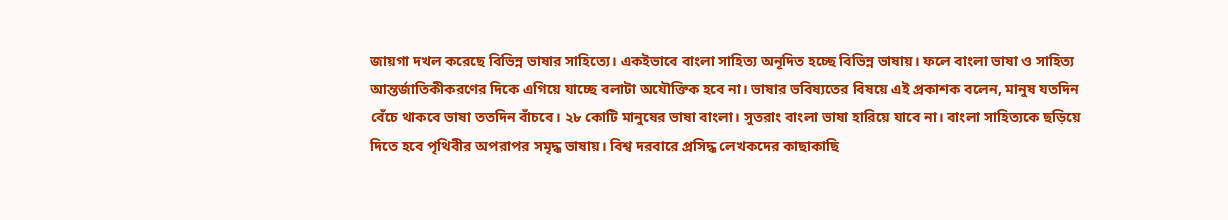জায়গা দখল করেছে বিভিন্ন ভাষার সাহিত্যে। একইভাবে বাংলা সাহিত্য অনূদিত হচ্ছে বিভিন্ন ভাষায়। ফলে বাংলা ভাষা ও সাহিত্য আন্তর্জাতিকীকরণের দিকে এগিয়ে যাচ্ছে বলাটা অযৌক্তিক হবে না। ভাষার ভবিষ্যতের বিষয়ে এই প্রকাশক বলেন, মানুষ যতদিন বেঁচে থাকবে ভাষা ততদিন বাঁচবে। ২৮ কোটি মানুষের ভাষা বাংলা। সুতরাং বাংলা ভাষা হারিয়ে যাবে না। বাংলা সাহিত্যকে ছড়িয়ে দিতে হবে পৃথিবীর অপরাপর সমৃদ্ধ ভাষায়। বিশ্ব দরবারে প্রসিদ্ধ লেখকদের কাছাকাছি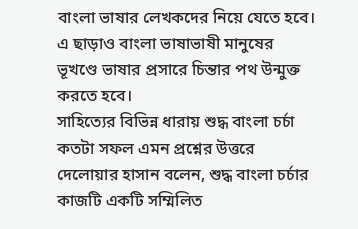বাংলা ভাষার লেখকদের নিয়ে যেতে হবে। এ ছাড়াও বাংলা ভাষাভাষী মানুষের ভূখণ্ডে ভাষার প্রসারে চিন্তার পথ উন্মুক্ত করতে হবে।
সাহিত্যের বিভিন্ন ধারায় শুদ্ধ বাংলা চর্চা কতটা সফল এমন প্রশ্নের উত্তরে দেলোয়ার হাসান বলেন, শুদ্ধ বাংলা চর্চার কাজটি একটি সম্মিলিত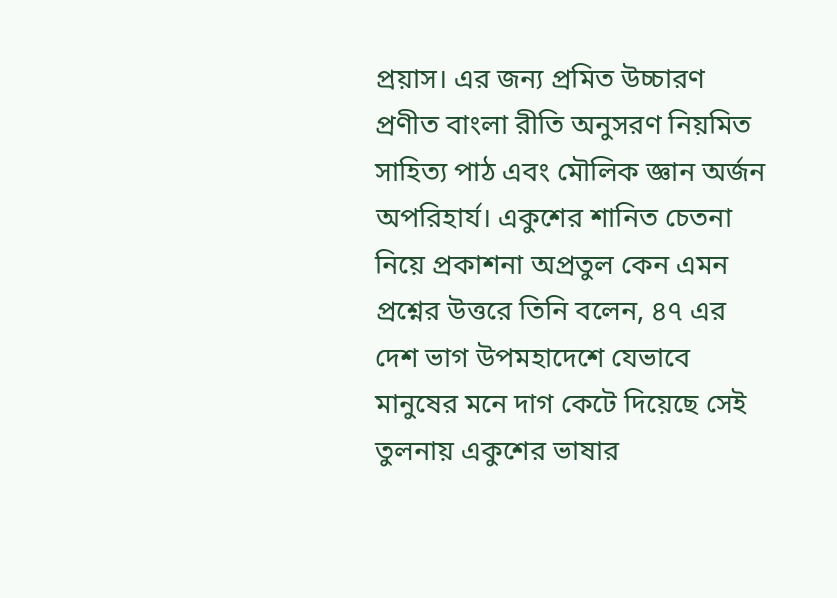প্রয়াস। এর জন্য প্রমিত উচ্চারণ প্রণীত বাংলা রীতি অনুসরণ নিয়মিত সাহিত্য পাঠ এবং মৌলিক জ্ঞান অর্জন অপরিহার্য। একুশের শানিত চেতনা নিয়ে প্রকাশনা অপ্রতুল কেন এমন প্রশ্নের উত্তরে তিনি বলেন, ৪৭ এর দেশ ভাগ উপমহাদেশে যেভাবে মানুষের মনে দাগ কেটে দিয়েছে সেই তুলনায় একুশের ভাষার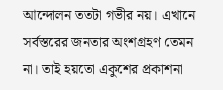আন্দোলন ততটা গভীর নয়। এখানে সর্বস্তরের জনতার অংশগ্রহণ তেমন না। তাই হয়তো একুশের প্রকাশনা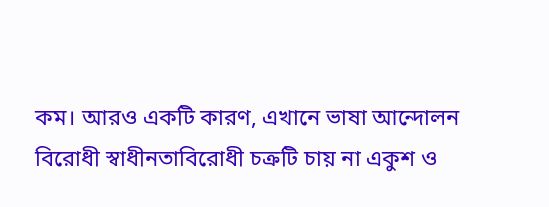কম। আরও একটি কারণ, এখানে ভাষা আন্দোলন বিরোধী স্বাধীনতাবিরোধী চক্রটি চায় না একুশ ও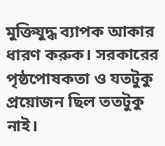মুক্তিযুদ্ধ ব্যাপক আকার ধারণ করুক। সরকারের পৃষ্ঠপোষকতা ও যতটুকু প্রয়োজন ছিল ততটুকু নাই।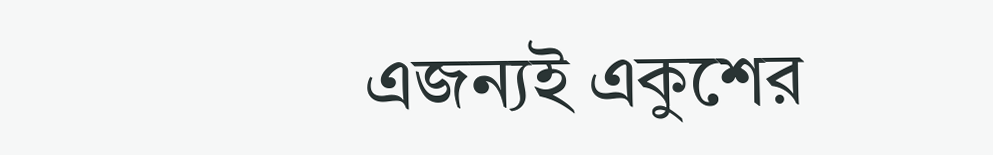এজন্যই একুশের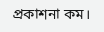প্রকাশনা কম।